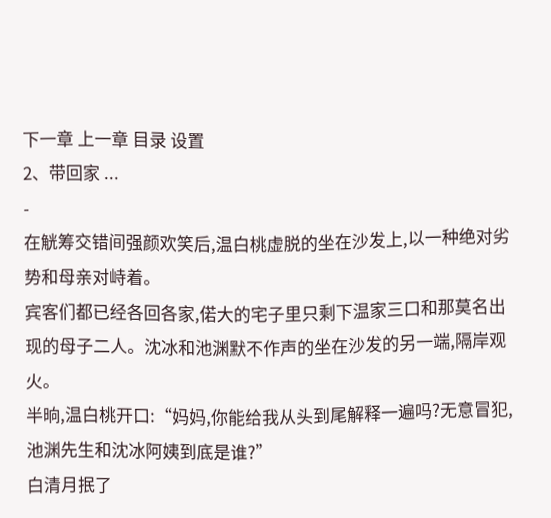下一章 上一章 目录 设置
2、带回家 ...
-
在觥筹交错间强颜欢笑后,温白桃虚脱的坐在沙发上,以一种绝对劣势和母亲对峙着。
宾客们都已经各回各家,偌大的宅子里只剩下温家三口和那莫名出现的母子二人。沈冰和池渊默不作声的坐在沙发的另一端,隔岸观火。
半晌,温白桃开口:“妈妈,你能给我从头到尾解释一遍吗?无意冒犯,池渊先生和沈冰阿姨到底是谁?”
白清月抿了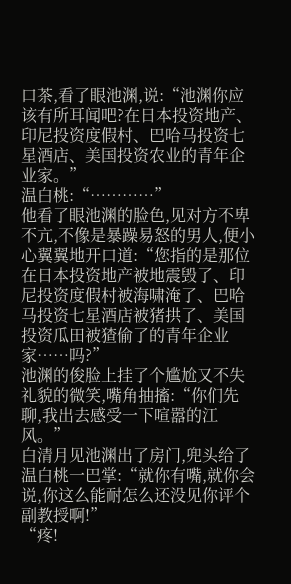口茶,看了眼池渊,说:“池渊你应该有所耳闻吧?在日本投资地产、印尼投资度假村、巴哈马投资七星酒店、美国投资农业的青年企业家。”
温白桃:“…………”
他看了眼池渊的脸色,见对方不卑不亢,不像是暴躁易怒的男人,便小心翼翼地开口道:“您指的是那位在日本投资地产被地震毁了、印尼投资度假村被海啸淹了、巴哈马投资七星酒店被猪拱了、美国投资瓜田被猹偷了的青年企业家……吗?”
池渊的俊脸上挂了个尴尬又不失礼貌的微笑,嘴角抽搐:“你们先聊,我出去感受一下喧嚣的江风。”
白清月见池渊出了房门,兜头给了温白桃一巴掌:“就你有嘴,就你会说,你这么能耐怎么还没见你评个副教授啊!”
“疼!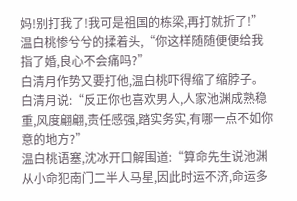妈!别打我了!我可是祖国的栋梁,再打就折了!”温白桃惨兮兮的揉着头,“你这样随随便便给我指了婚,良心不会痛吗?”
白清月作势又要打他,温白桃吓得缩了缩脖子。白清月说:“反正你也喜欢男人,人家池渊成熟稳重,风度翩翩,责任感强,踏实务实,有哪一点不如你意的地方?”
温白桃语塞,沈冰开口解围道:“算命先生说池渊从小命犯南门二半人马星,因此时运不济,命运多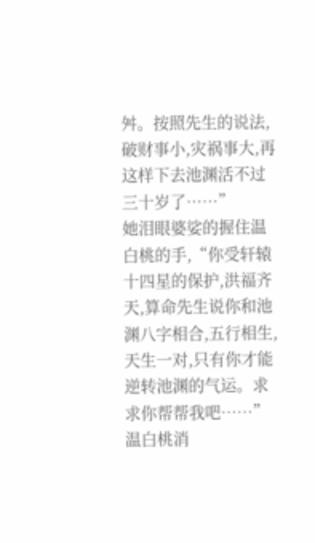舛。按照先生的说法,破财事小,灾祸事大,再这样下去池渊活不过三十岁了……”
她泪眼婆娑的握住温白桃的手,“你受轩辕十四星的保护,洪福齐天,算命先生说你和池渊八字相合,五行相生,天生一对,只有你才能逆转池渊的气运。求求你帮帮我吧……”
温白桃消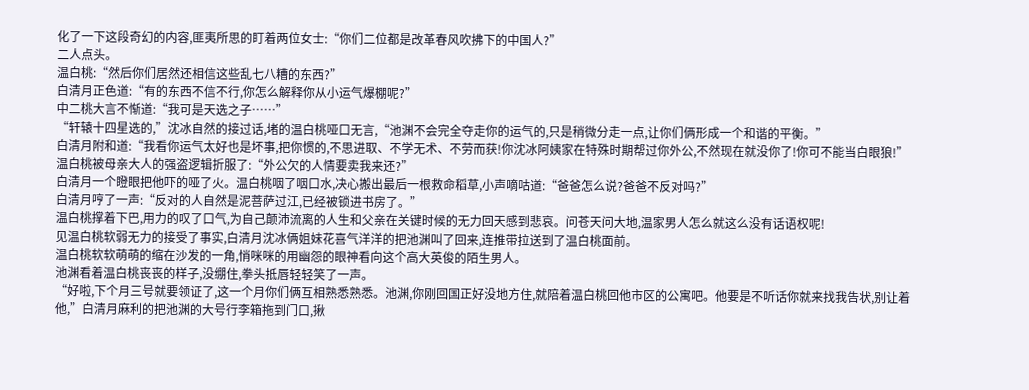化了一下这段奇幻的内容,匪夷所思的盯着两位女士:“你们二位都是改革春风吹拂下的中国人?”
二人点头。
温白桃:“然后你们居然还相信这些乱七八糟的东西?”
白清月正色道:“有的东西不信不行,你怎么解释你从小运气爆棚呢?”
中二桃大言不惭道:“我可是天选之子……”
“轩辕十四星选的,”沈冰自然的接过话,堵的温白桃哑口无言,“池渊不会完全夺走你的运气的,只是稍微分走一点,让你们俩形成一个和谐的平衡。”
白清月附和道:“我看你运气太好也是坏事,把你惯的,不思进取、不学无术、不劳而获!你沈冰阿姨家在特殊时期帮过你外公,不然现在就没你了!你可不能当白眼狼!”
温白桃被母亲大人的强盗逻辑折服了:“外公欠的人情要卖我来还?”
白清月一个瞪眼把他吓的哑了火。温白桃咽了咽口水,决心搬出最后一根救命稻草,小声嘀咕道:“爸爸怎么说?爸爸不反对吗?”
白清月哼了一声:“反对的人自然是泥菩萨过江,已经被锁进书房了。”
温白桃撑着下巴,用力的叹了口气,为自己颠沛流离的人生和父亲在关键时候的无力回天感到悲哀。问苍天问大地,温家男人怎么就这么没有话语权呢!
见温白桃软弱无力的接受了事实,白清月沈冰俩姐妹花喜气洋洋的把池渊叫了回来,连推带拉送到了温白桃面前。
温白桃软软萌萌的缩在沙发的一角,悄咪咪的用幽怨的眼神看向这个高大英俊的陌生男人。
池渊看着温白桃丧丧的样子,没绷住,拳头抵唇轻轻笑了一声。
“好啦,下个月三号就要领证了,这一个月你们俩互相熟悉熟悉。池渊,你刚回国正好没地方住,就陪着温白桃回他市区的公寓吧。他要是不听话你就来找我告状,别让着他,”白清月麻利的把池渊的大号行李箱拖到门口,揪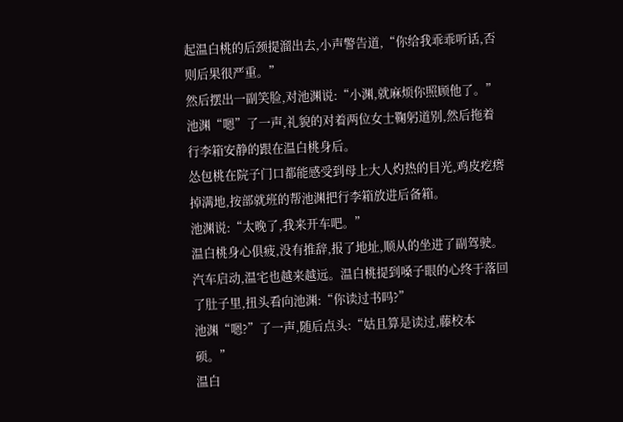起温白桃的后颈提溜出去,小声警告道,“你给我乖乖听话,否则后果很严重。”
然后摆出一副笑脸,对池渊说:“小渊,就麻烦你照顾他了。”
池渊“嗯”了一声,礼貌的对着两位女士鞠躬道别,然后拖着行李箱安静的跟在温白桃身后。
怂包桃在院子门口都能感受到母上大人灼热的目光,鸡皮疙瘩掉满地,按部就班的帮池渊把行李箱放进后备箱。
池渊说:“太晚了,我来开车吧。”
温白桃身心俱疲,没有推辞,报了地址,顺从的坐进了副驾驶。
汽车启动,温宅也越来越远。温白桃提到嗓子眼的心终于落回了肚子里,扭头看向池渊:“你读过书吗?”
池渊“嗯?”了一声,随后点头:“姑且算是读过,藤校本硕。”
温白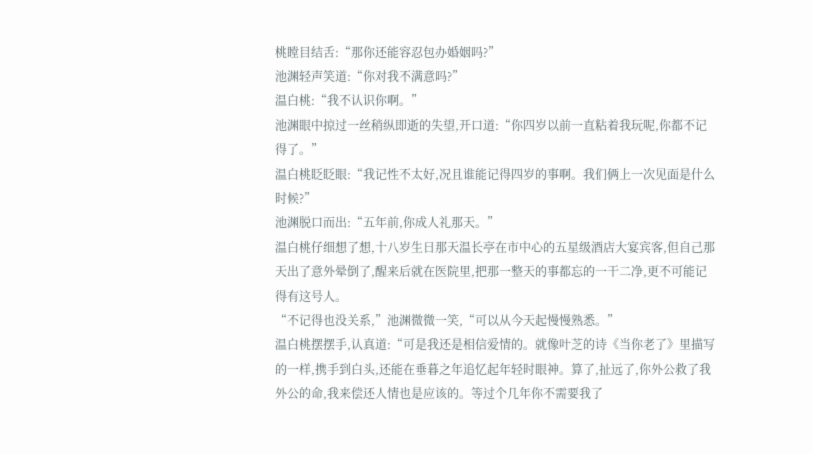桃瞠目结舌:“那你还能容忍包办婚姻吗?”
池渊轻声笑道:“你对我不满意吗?”
温白桃:“我不认识你啊。”
池渊眼中掠过一丝稍纵即逝的失望,开口道:“你四岁以前一直粘着我玩呢,你都不记得了。”
温白桃眨眨眼:“我记性不太好,况且谁能记得四岁的事啊。我们俩上一次见面是什么时候?”
池渊脱口而出:“五年前,你成人礼那天。”
温白桃仔细想了想,十八岁生日那天温长亭在市中心的五星级酒店大宴宾客,但自己那天出了意外晕倒了,醒来后就在医院里,把那一整天的事都忘的一干二净,更不可能记得有这号人。
“不记得也没关系,”池渊微微一笑,“可以从今天起慢慢熟悉。”
温白桃摆摆手,认真道:“可是我还是相信爱情的。就像叶芝的诗《当你老了》里描写的一样,携手到白头,还能在垂暮之年追忆起年轻时眼神。算了,扯远了,你外公救了我外公的命,我来偿还人情也是应该的。等过个几年你不需要我了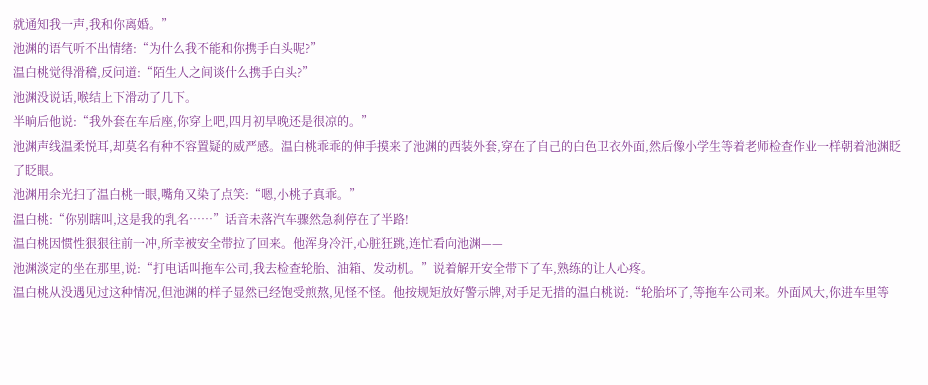就通知我一声,我和你离婚。”
池渊的语气听不出情绪:“为什么我不能和你携手白头呢?”
温白桃觉得滑稽,反问道:“陌生人之间谈什么携手白头?”
池渊没说话,喉结上下滑动了几下。
半晌后他说:“我外套在车后座,你穿上吧,四月初早晚还是很凉的。”
池渊声线温柔悦耳,却莫名有种不容置疑的威严感。温白桃乖乖的伸手摸来了池渊的西装外套,穿在了自己的白色卫衣外面,然后像小学生等着老师检查作业一样朝着池渊眨了眨眼。
池渊用余光扫了温白桃一眼,嘴角又染了点笑:“嗯,小桃子真乖。”
温白桃:“你别瞎叫,这是我的乳名……”话音未落汽车骤然急刹停在了半路!
温白桃因惯性狠狠往前一冲,所幸被安全带拉了回来。他浑身冷汗,心脏狂跳,连忙看向池渊——
池渊淡定的坐在那里,说:“打电话叫拖车公司,我去检查轮胎、油箱、发动机。”说着解开安全带下了车,熟练的让人心疼。
温白桃从没遇见过这种情况,但池渊的样子显然已经饱受煎熬,见怪不怪。他按规矩放好警示牌,对手足无措的温白桃说:“轮胎坏了,等拖车公司来。外面风大,你进车里等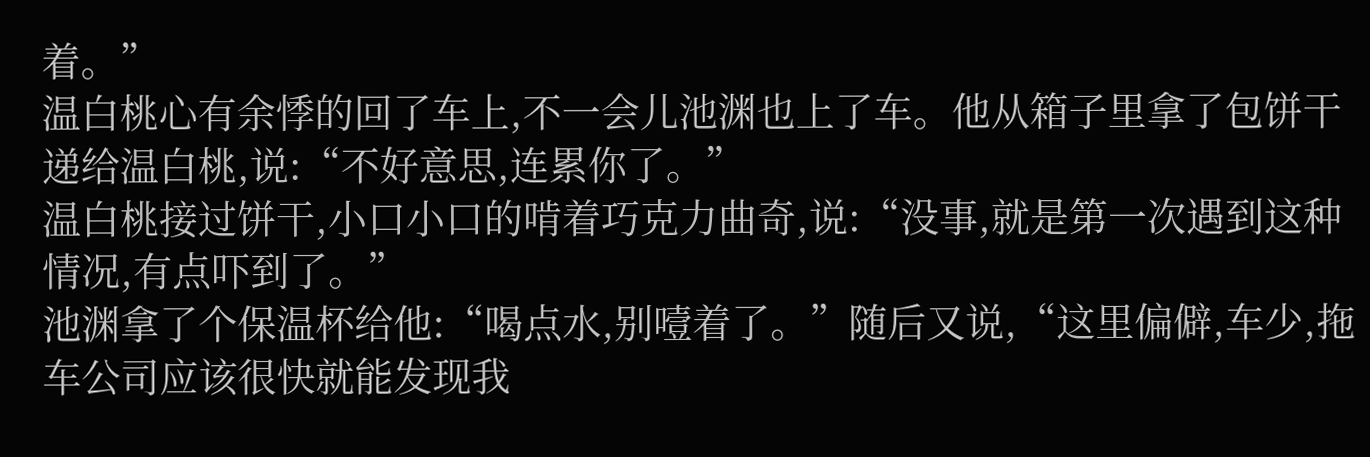着。”
温白桃心有余悸的回了车上,不一会儿池渊也上了车。他从箱子里拿了包饼干递给温白桃,说:“不好意思,连累你了。”
温白桃接过饼干,小口小口的啃着巧克力曲奇,说:“没事,就是第一次遇到这种情况,有点吓到了。”
池渊拿了个保温杯给他:“喝点水,别噎着了。”随后又说,“这里偏僻,车少,拖车公司应该很快就能发现我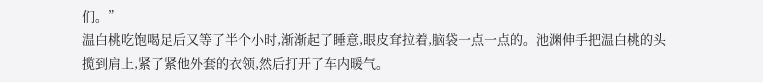们。”
温白桃吃饱喝足后又等了半个小时,渐渐起了睡意,眼皮耷拉着,脑袋一点一点的。池渊伸手把温白桃的头揽到肩上,紧了紧他外套的衣领,然后打开了车内暖气。